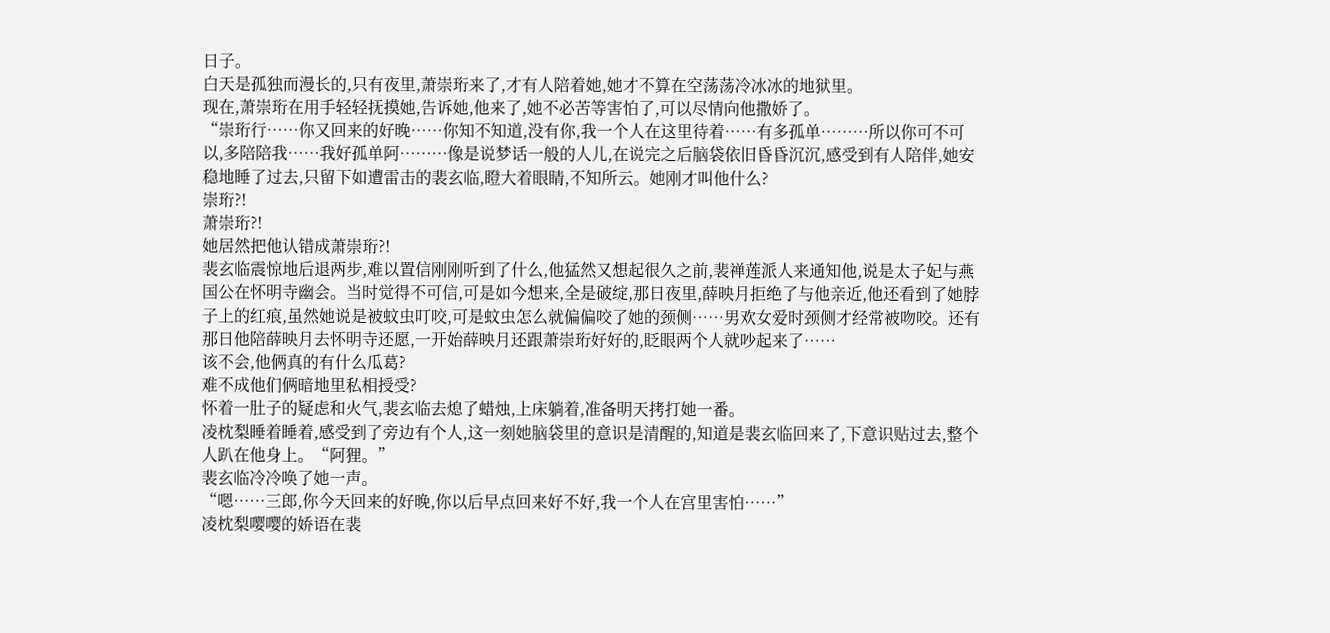日子。
白天是孤独而漫长的,只有夜里,萧崇珩来了,才有人陪着她,她才不算在空荡荡冷冰冰的地狱里。
现在,萧崇珩在用手轻轻抚摸她,告诉她,他来了,她不必苦等害怕了,可以尽情向他撒娇了。
“崇珩行……你又回来的好晚……你知不知道,没有你,我一个人在这里待着……有多孤单………所以你可不可以,多陪陪我……我好孤单阿………像是说梦话一般的人儿,在说完之后脑袋依旧昏昏沉沉,感受到有人陪伴,她安稳地睡了过去,只留下如遭雷击的裴玄临,瞪大着眼睛,不知所云。她刚才叫他什么?
崇珩?!
萧崇珩?!
她居然把他认错成萧崇珩?!
裴玄临震惊地后退两步,难以置信刚刚听到了什么,他猛然又想起很久之前,裴禅莲派人来通知他,说是太子妃与燕国公在怀明寺幽会。当时觉得不可信,可是如今想来,全是破绽,那日夜里,薛映月拒绝了与他亲近,他还看到了她脖子上的红痕,虽然她说是被蚊虫叮咬,可是蚊虫怎么就偏偏咬了她的颈侧……男欢女爱时颈侧才经常被吻咬。还有那日他陪薛映月去怀明寺还愿,一开始薛映月还跟萧崇珩好好的,眨眼两个人就吵起来了……
该不会,他俩真的有什么瓜葛?
难不成他们俩暗地里私相授受?
怀着一肚子的疑虑和火气,裴玄临去熄了蜡烛,上床躺着,准备明天拷打她一番。
凌枕梨睡着睡着,感受到了旁边有个人,这一刻她脑袋里的意识是清醒的,知道是裴玄临回来了,下意识贴过去,整个人趴在他身上。“阿狸。”
裴玄临冷冷唤了她一声。
“嗯……三郎,你今天回来的好晚,你以后早点回来好不好,我一个人在宫里害怕……”
凌枕梨嘤嘤的娇语在裴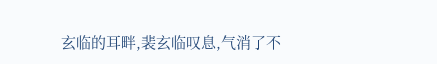玄临的耳畔,裴玄临叹息,气消了不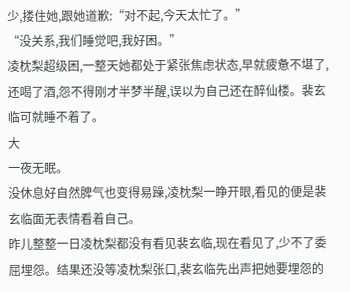少,搂住她,跟她道歉:“对不起,今天太忙了。”
“没关系,我们睡觉吧,我好困。”
凌枕梨超级困,一整天她都处于紧张焦虑状态,早就疲惫不堪了,还喝了酒,怨不得刚才半梦半醒,误以为自己还在醉仙楼。裴玄临可就睡不着了。
大
一夜无眠。
没休息好自然脾气也变得易躁,凌枕梨一睁开眼,看见的便是裴玄临面无表情看着自己。
昨儿整整一日凌枕梨都没有看见裴玄临,现在看见了,少不了委屈埋怨。结果还没等凌枕梨张口,裴玄临先出声把她要埋怨的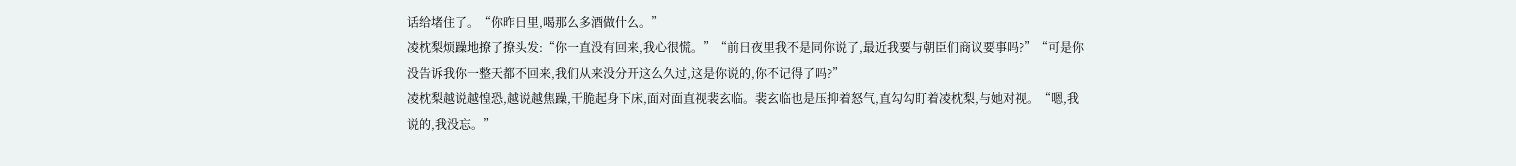话给堵住了。“你昨日里,喝那么多酒做什么。”
凌枕梨烦躁地撩了撩头发:“你一直没有回来,我心很慌。”“前日夜里我不是同你说了,最近我要与朝臣们商议要事吗?”“可是你没告诉我你一整天都不回来,我们从来没分开这么久过,这是你说的,你不记得了吗?”
凌枕梨越说越惶恐,越说越焦躁,干脆起身下床,面对面直视裴玄临。裴玄临也是压抑着怒气,直勾勾盯着凌枕梨,与她对视。“嗯,我说的,我没忘。”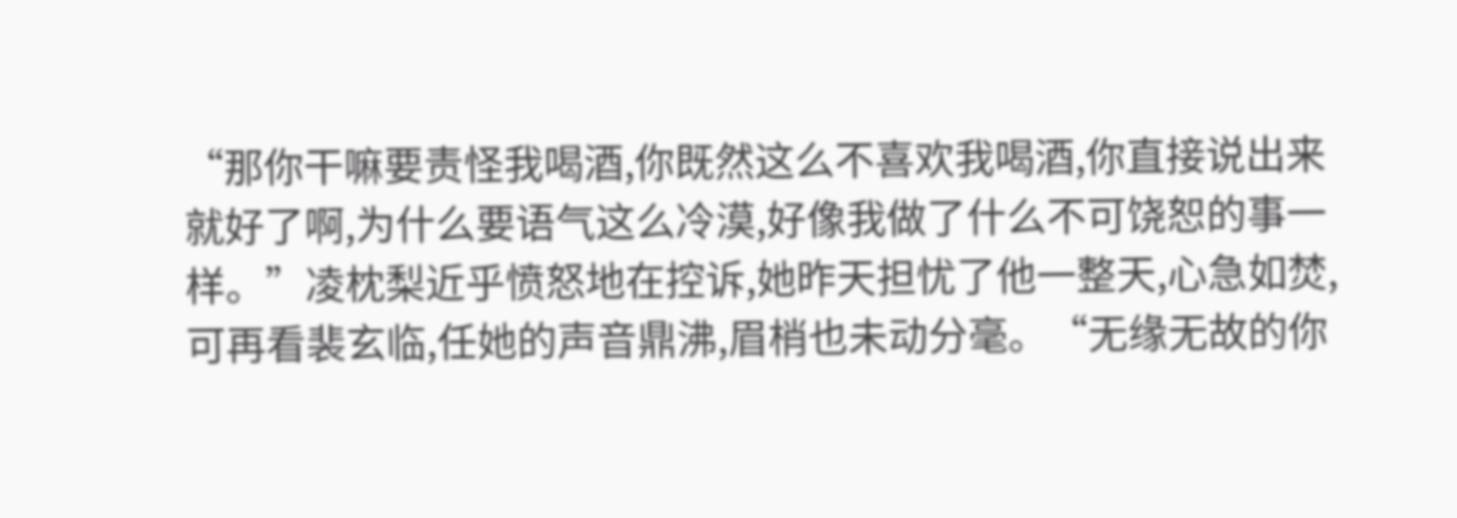“那你干嘛要责怪我喝酒,你既然这么不喜欢我喝酒,你直接说出来就好了啊,为什么要语气这么冷漠,好像我做了什么不可饶恕的事一样。”凌枕梨近乎愤怒地在控诉,她昨天担忧了他一整天,心急如焚,可再看裴玄临,任她的声音鼎沸,眉梢也未动分毫。“无缘无故的你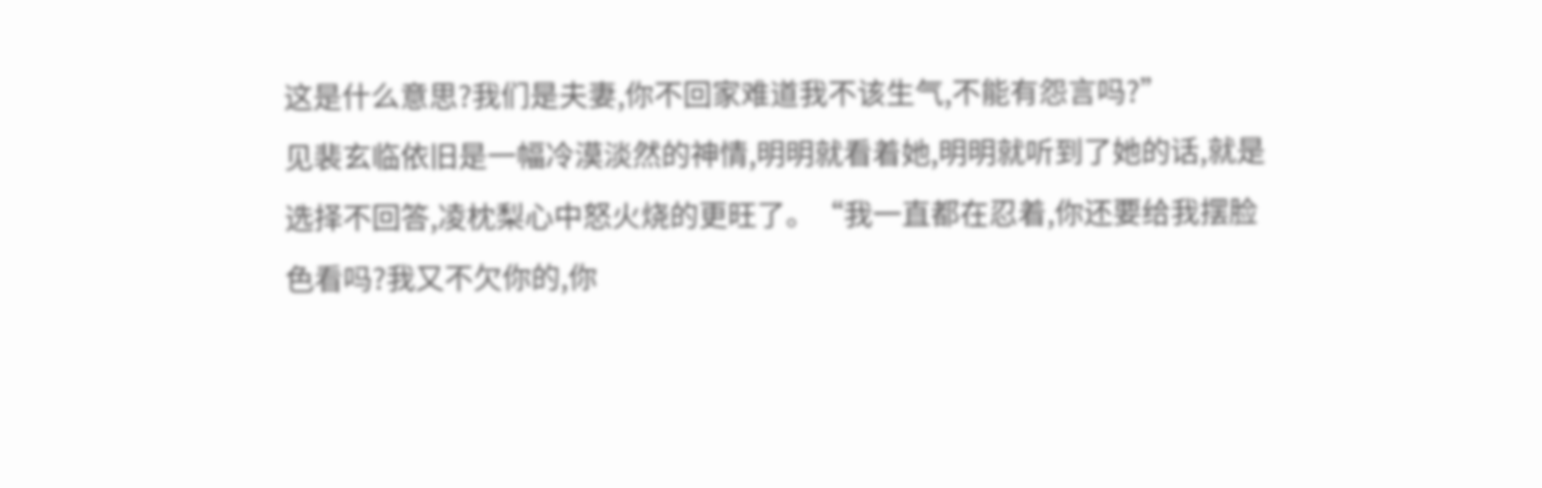这是什么意思?我们是夫妻,你不回家难道我不该生气,不能有怨言吗?”
见裴玄临依旧是一幅冷漠淡然的神情,明明就看着她,明明就听到了她的话,就是选择不回答,凌枕梨心中怒火烧的更旺了。“我一直都在忍着,你还要给我摆脸色看吗?我又不欠你的,你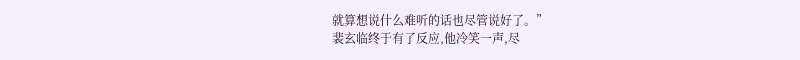就算想说什么难听的话也尽管说好了。”
裴玄临终于有了反应,他冷笑一声,尽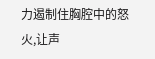力遏制住胸腔中的怒火,让声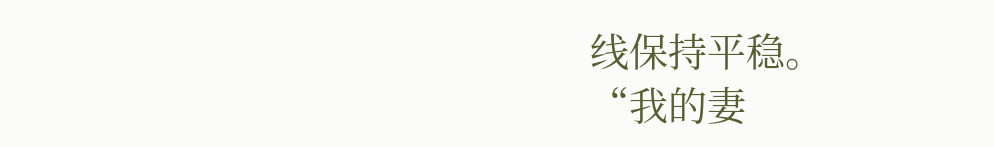线保持平稳。
“我的妻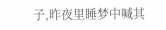子,昨夜里睡梦中喊其